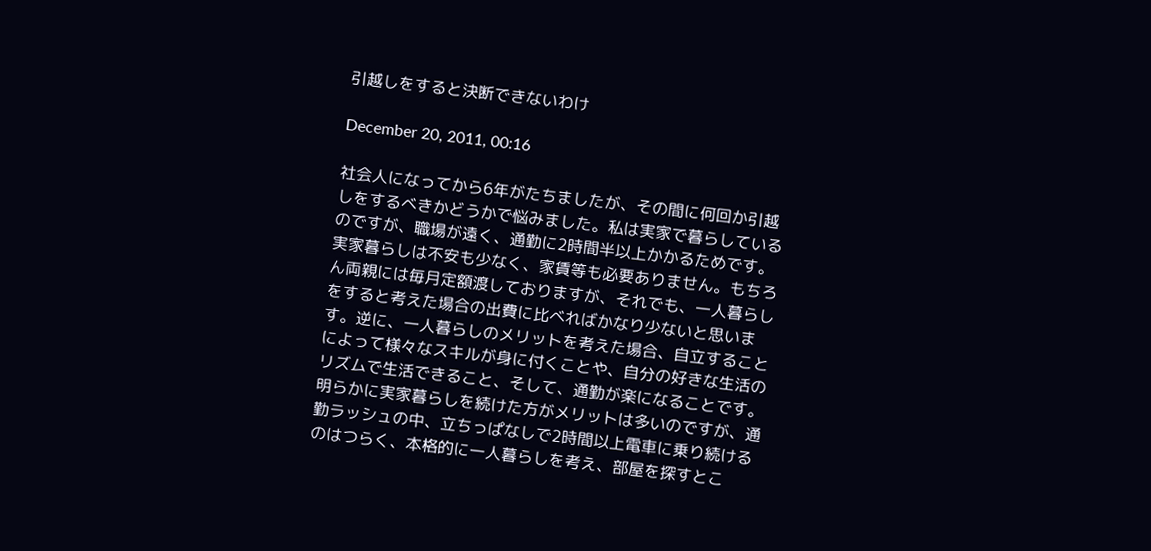引越しをすると決断できないわけ

December 20, 2011, 00:16

社会人になってから6年がたちましたが、その間に何回か引越しをするべきかどうかで悩みました。私は実家で暮らしているのですが、職場が遠く、通勤に2時間半以上かかるためです。実家暮らしは不安も少なく、家賃等も必要ありません。もちろん両親には毎月定額渡しておりますが、それでも、一人暮らしをすると考えた場合の出費に比べればかなり少ないと思います。逆に、一人暮らしのメリットを考えた場合、自立することによって様々なスキルが身に付くことや、自分の好きな生活のリズムで生活できること、そして、通勤が楽になることです。 明らかに実家暮らしを続けた方がメリットは多いのですが、通勤ラッシュの中、立ちっぱなしで2時間以上電車に乗り続けるのはつらく、本格的に一人暮らしを考え、部屋を探すとこ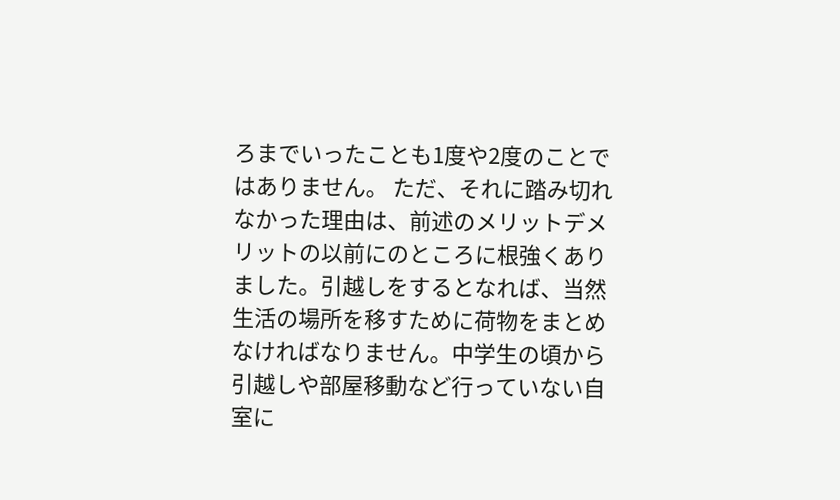ろまでいったことも1度や2度のことではありません。 ただ、それに踏み切れなかった理由は、前述のメリットデメリットの以前にのところに根強くありました。引越しをするとなれば、当然生活の場所を移すために荷物をまとめなければなりません。中学生の頃から引越しや部屋移動など行っていない自室に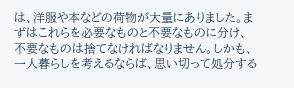は、洋服や本などの荷物が大量にありました。まずはこれらを必要なものと不要なものに分け、不要なものは捨てなければなりません。しかも、一人暮らしを考えるならば、思い切って処分する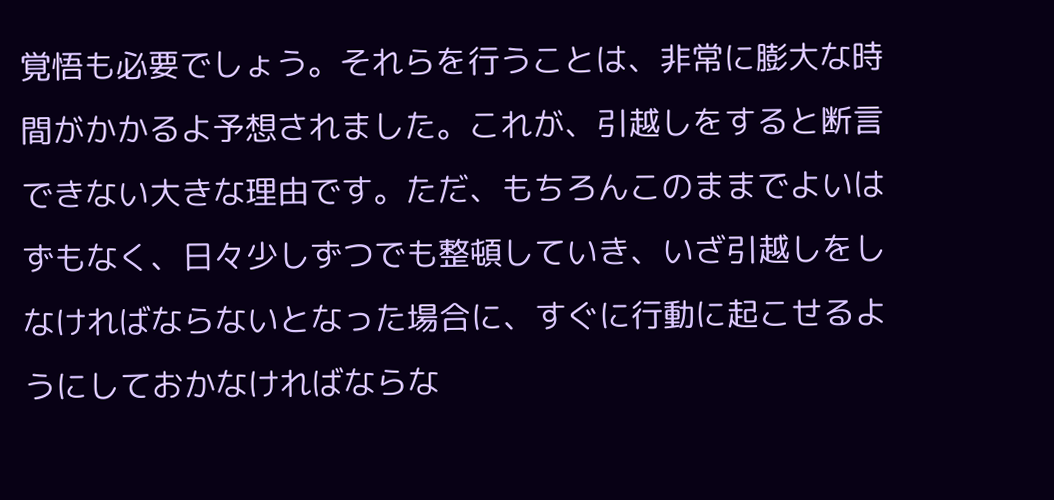覚悟も必要でしょう。それらを行うことは、非常に膨大な時間がかかるよ予想されました。これが、引越しをすると断言できない大きな理由です。ただ、もちろんこのままでよいはずもなく、日々少しずつでも整頓していき、いざ引越しをしなければならないとなった場合に、すぐに行動に起こせるようにしておかなければならな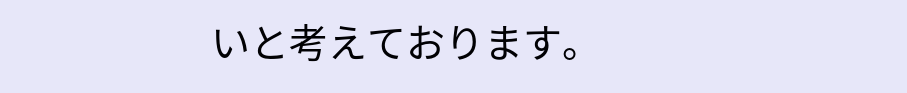いと考えております。